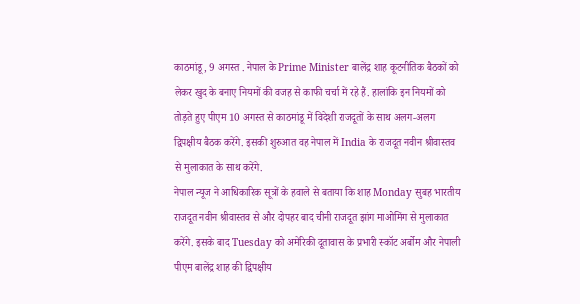काठमांडू, 9 अगस्त . नेपाल के Prime Minister बालेंद्र शाह कूटनीतिक बैठकों को लेकर खुद के बनाए नियमों की वजह से काफी चर्चा में रहे हैं. हालांकि इन नियमों को तोड़ते हुए पीएम 10 अगस्त से काठमांडू में विदेशी राजदूतों के साथ अलग-अलग द्विपक्षीय बैठक करेंगे. इसकी शुरुआत वह नेपाल में India के राजदूत नवीन श्रीवास्तव से मुलाकात के साथ करेंगे.
नेपाल न्यूज ने आधिकारिक सूत्रों के हवाले से बताया कि शाह Monday सुबह भारतीय राजदूत नवीन श्रीवास्तव से और दोपहर बाद चीनी राजदूत झांग माओमिंग से मुलाकात करेंगे. इसके बाद Tuesday को अमेरिकी दूतावास के प्रभारी स्कॉट अर्बोम और नेपाली पीएम बालेंद्र शाह की द्विपक्षीय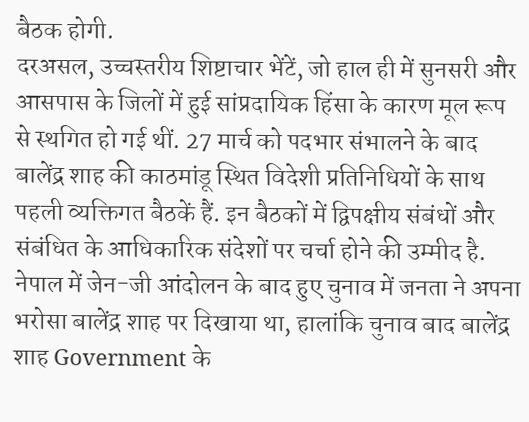बैठक होगी.
दरअसल, उच्चस्तरीय शिष्टाचार भेंटें, जो हाल ही में सुनसरी और आसपास के जिलों में हुई सांप्रदायिक हिंसा के कारण मूल रूप से स्थगित हो गई थीं. 27 मार्च को पदभार संभालने के बाद बालेंद्र शाह की काठमांडू स्थित विदेशी प्रतिनिधियों के साथ पहली व्यक्तिगत बैठकें हैं. इन बैठकों में द्विपक्षीय संबंधों और संबंधित के आधिकारिक संदेशों पर चर्चा होने की उम्मीद है.
नेपाल में जेन-जी आंदोलन के बाद हुए चुनाव में जनता ने अपना भरोसा बालेंद्र शाह पर दिखाया था, हालांकि चुनाव बाद बालेंद्र शाह Government के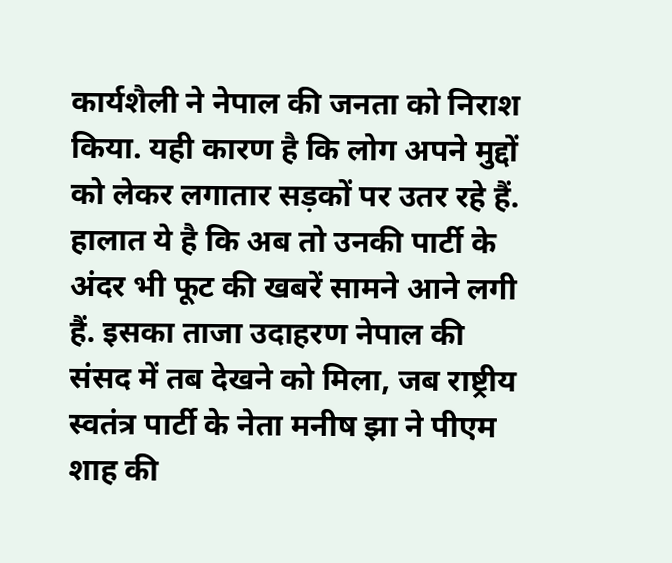कार्यशैली ने नेपाल की जनता को निराश किया. यही कारण है कि लोग अपने मुद्दों को लेकर लगातार सड़कों पर उतर रहे हैं. हालात ये है कि अब तो उनकी पार्टी के अंदर भी फूट की खबरें सामने आने लगी हैं. इसका ताजा उदाहरण नेपाल की संसद में तब देखने को मिला, जब राष्ट्रीय स्वतंत्र पार्टी के नेता मनीष झा ने पीएम शाह की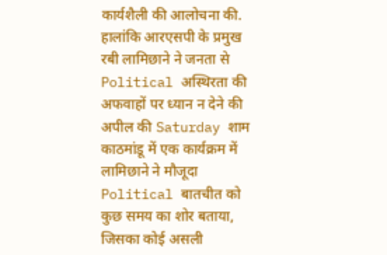कार्यशैली की आलोचना की.
हालांकि आरएसपी के प्रमुख रबी लामिछाने ने जनता से Political अस्थिरता की अफवाहों पर ध्यान न देने की अपील की Saturday शाम काठमांडू में एक कार्यक्रम में लामिछाने ने मौजूदा Political बातचीत को कुछ समय का शोर बताया, जिसका कोई असली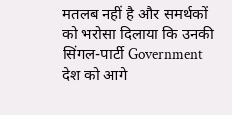मतलब नहीं है और समर्थकों को भरोसा दिलाया कि उनकी सिंगल-पार्टी Government देश को आगे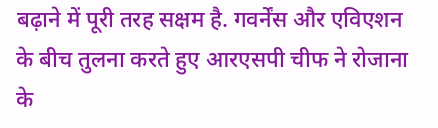बढ़ाने में पूरी तरह सक्षम है. गवर्नेंस और एविएशन के बीच तुलना करते हुए आरएसपी चीफ ने रोजाना के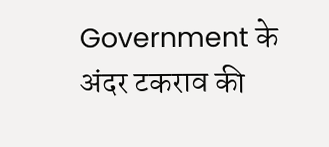Government के अंदर टकराव की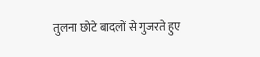तुलना छोटे बादलों से गुजरते हुए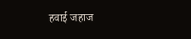हवाई जहाज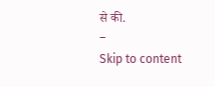से की.
–
Skip to content